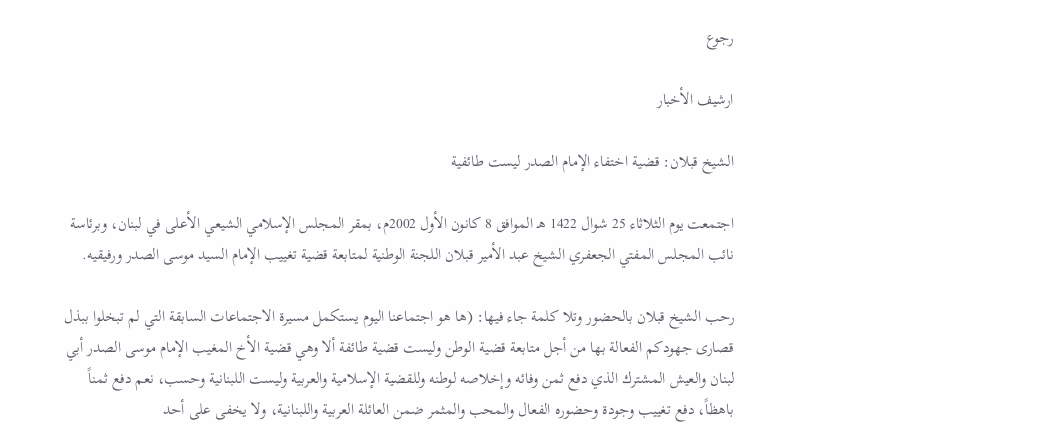رجوع

ارشيف الأخبار

الشيخ قبلان: قضية اختفاء الإمام الصدر ليست طائفية

اجتمعت يوم الثلاثاء 25 شوال 1422 هـ الموافق 8 كانون الأول 2002م، بمقر المجلس الإسلامي الشيعي الأعلى في لبنان، وبرئاسة نائب المجلس المفتي الجعفري الشيخ عبد الأمير قبلان اللجنة الوطنية لمتابعة قضية تغييب الإمام السيد موسى الصدر ورفيقيه.

رحب الشيخ قبلان بالحضور وتلا كلمة جاء فيها: (ها هو اجتماعنا اليوم يستكمل مسيرة الاجتماعات السابقة التي لم تبخلوا ببذل قصارى جهودكم الفعالة بها من أجل متابعة قضية الوطن وليست قضية طائفة ألا وهي قضية الأخ المغيب الإمام موسى الصدر أبي لبنان والعيش المشترك الذي دفع ثمن وفائه وإخلاصه لوطنه وللقضية الإسلامية والعربية وليست اللبنانية وحسب، نعم دفع ثمناً باهظاً، دفع تغييب وجودة وحضوره الفعال والمحب والمثمر ضمن العائلة العربية واللبنانية، ولا يخفى على أحد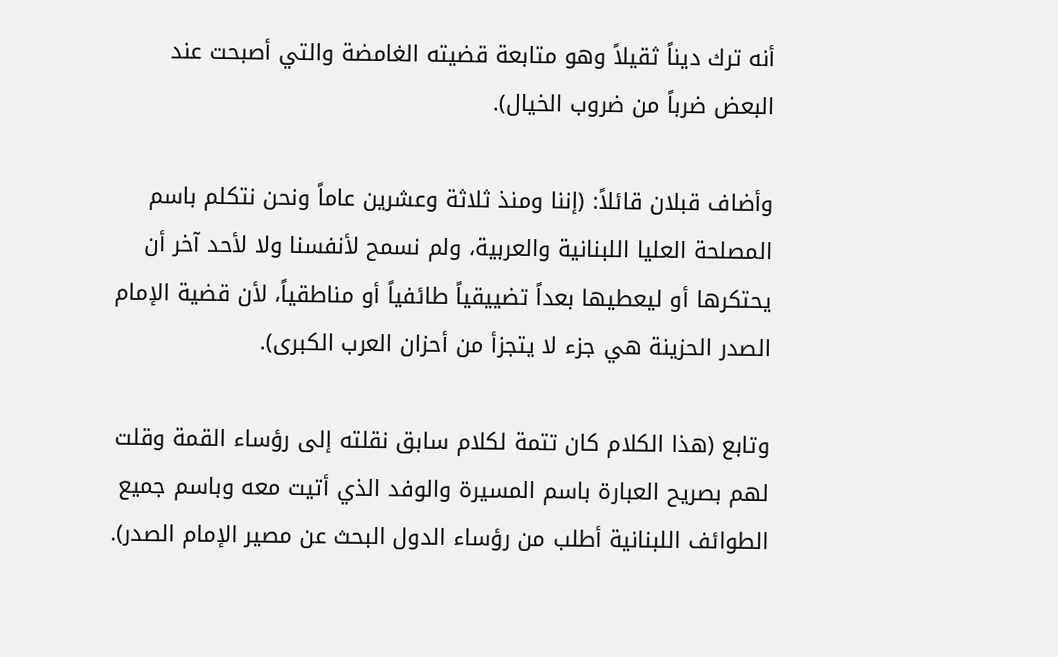أنه ترك ديناً ثقيلاً وهو متابعة قضيته الغامضة والتي أصبحت عند البعض ضرباً من ضروب الخيال).

وأضاف قبلان قائلاً: (إننا ومنذ ثلاثة وعشرين عاماً ونحن نتكلم باسم المصلحة العليا اللبنانية والعربية، ولم نسمح لأنفسنا ولا لأحد آخر أن يحتكرها أو ليعطيها بعداً تضييقياً طائفياً أو مناطقياً، لأن قضية الإمام الصدر الحزينة هي جزء لا يتجزأ من أحزان العرب الكبرى).

وتابع (هذا الكلام كان تتمة لكلام سابق نقلته إلى رؤساء القمة وقلت لهم بصريح العبارة باسم المسيرة والوفد الذي أتيت معه وباسم جميع الطوائف اللبنانية أطلب من رؤساء الدول البحث عن مصير الإمام الصدر).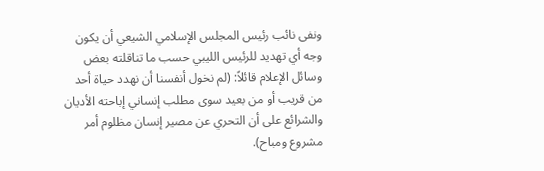ونفى نائب رئيس المجلس الإسلامي الشيعي أن يكون وجه أي تهديد للرئيس الليبي حسب ما تناقلته بعض وسائل الإعلام قائلاً: (لم نخول أنفسنا أن نهدد حياة أحد من قريب أو من بعيد سوى مطلب إنساني إباحته الأديان والشرائع على أن التحري عن مصير إنسان مظلوم أمر مشروع ومباح).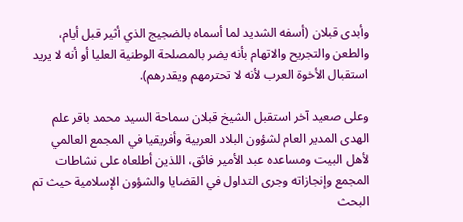وأبدى قبلان (أسفه الشديد لما أسماه بالضجيج الذي أثير قبل أيام، والطعن والتجريح والاتهام بأنه يضر بالمصلحة الوطنية العليا أو أنه لا يريد استقبال الأخوة العرب لأنه لا تحترمهم ويقدرهم).

وعلى صعيد آخر استقبل الشيخ قبلان سماحة السيد محمد باقر علم الهدى المدير العام لشؤون البلاد العربية وأفريقيا في المجمع العالمي لأهل البيت ومساعده عبد الأمير فائق، اللذين أطلعاه على نشاطات المجمع وإنجازاته وجرى التداول في القضايا والشؤون الإسلامية حيث تم البحث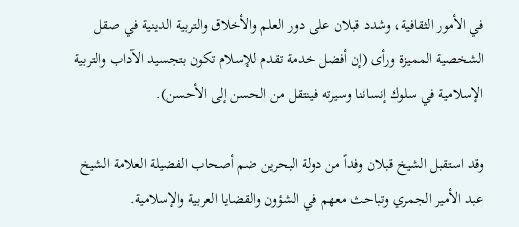في الأمور الثقافية، وشدد قبلان على دور العلم والأخلاق والتربية الدينية في صقل الشخصية المميزة ورأى (إن أفضل خدمة تقدم للإسلام تكون بتجسيد الآداب والتربية الإسلامية في سلوك إنساننا وسيرته فينتقل من الحسن إلى الأحسن).

وقد استقبل الشيخ قبلان وفداً من دولة البحرين ضم أصحاب الفضيلة العلامة الشيخ عبد الأمير الجمري وتباحث معهم في الشؤون والقضايا العربية والإسلامية.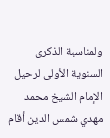ولمناسبة الذكرى السنوية الأولى لرحيل الإمام الشيخ محمد مهدي شمس الدين أقام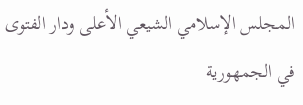المجلس الإسلامي الشيعي الأعلى ودار الفتوى في الجمهورية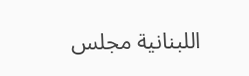اللبنانية مجلس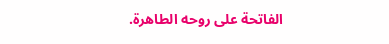الفاتحة على روحه الطاهرة.